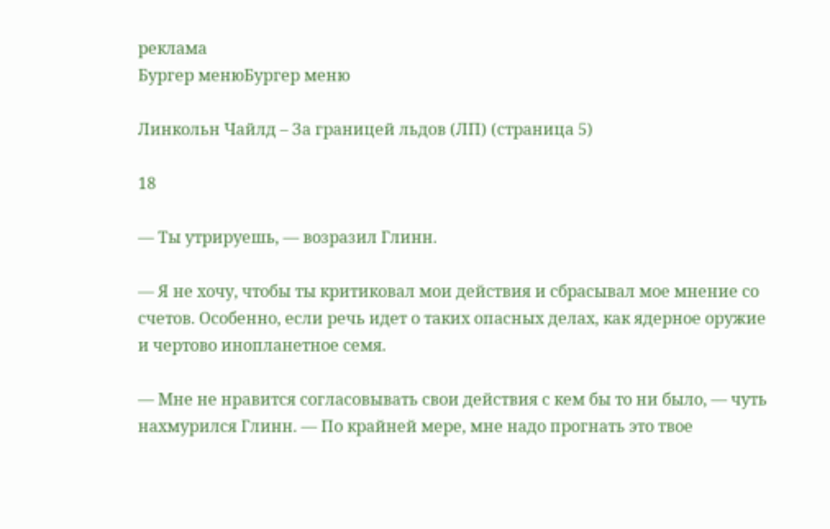реклама
Бургер менюБургер меню

Линкольн Чайлд – За границей льдов (ЛП) (страница 5)

18

— Ты утрируешь, — возразил Глинн.

— Я не хочу, чтобы ты критиковал мои действия и сбрасывал мое мнение со счетов. Особенно, если речь идет о таких опасных делах, как ядерное оружие и чертово инопланетное семя.

— Мне не нравится согласовывать свои действия с кем бы то ни было, — чуть нахмурился Глинн. — По крайней мере, мне надо прогнать это твое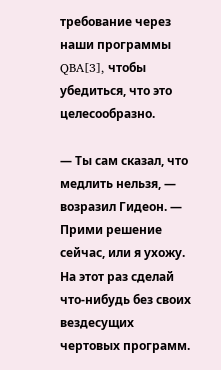требование через наши программы QBA[3], чтобы убедиться, что это целесообразно.

— Ты сам сказал, что медлить нельзя, — возразил Гидеон. — Прими решение сейчас, или я ухожу. На этот раз сделай что-нибудь без своих вездесущих чертовых программ.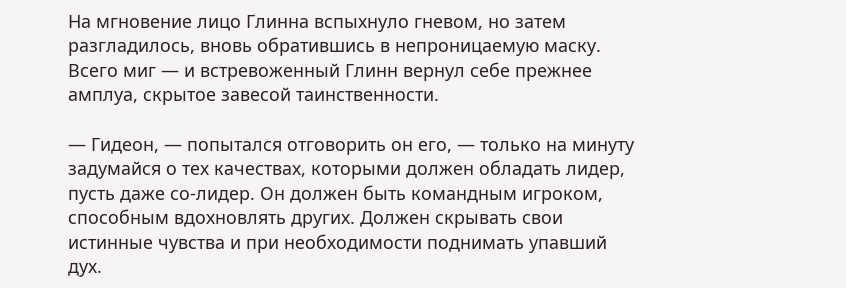На мгновение лицо Глинна вспыхнуло гневом, но затем разгладилось, вновь обратившись в непроницаемую маску. Всего миг — и встревоженный Глинн вернул себе прежнее амплуа, скрытое завесой таинственности.

— Гидеон, — попытался отговорить он его, — только на минуту задумайся о тех качествах, которыми должен обладать лидер, пусть даже со-лидер. Он должен быть командным игроком, способным вдохновлять других. Должен скрывать свои истинные чувства и при необходимости поднимать упавший дух.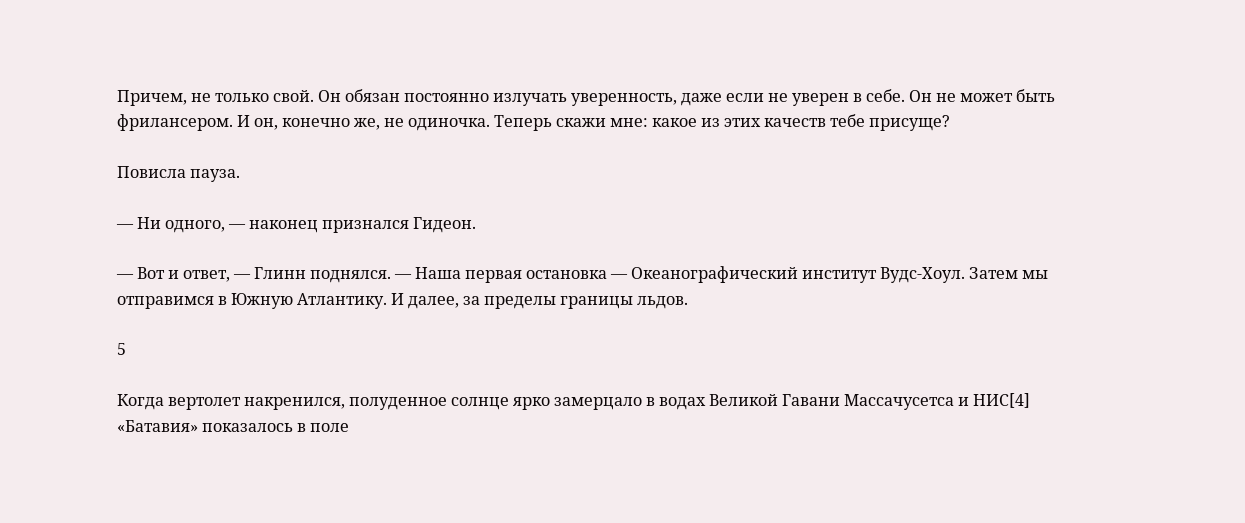Причем, не только свой. Он обязан постоянно излучать уверенность, даже если не уверен в себе. Он не может быть фрилансером. И он, конечно же, не одиночка. Теперь скажи мне: какое из этих качеств тебе присуще?

Повисла пауза.

— Ни одного, — наконец признался Гидеон.

— Вот и ответ, — Глинн поднялся. — Наша первая остановка — Океанографический институт Вудс-Хоул. Затем мы отправимся в Южную Атлантику. И далее, за пределы границы льдов.

5

Когда вертолет накренился, полуденное солнце ярко замерцало в водах Великой Гавани Массачусетса и НИС[4] «Батавия» показалось в поле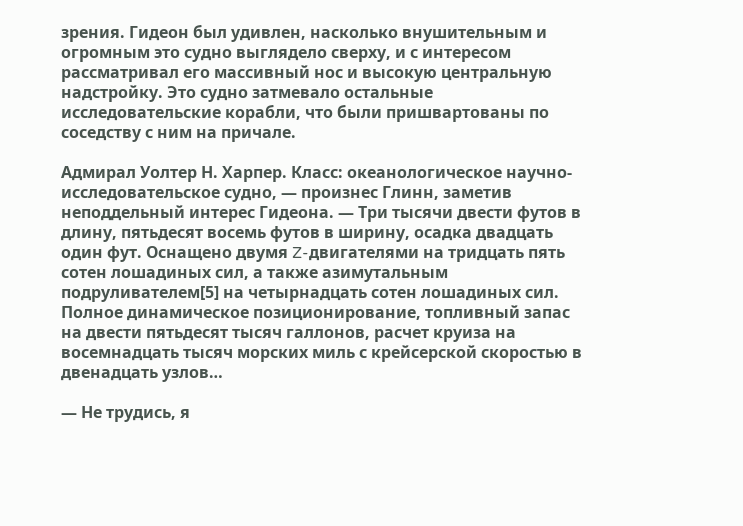зрения. Гидеон был удивлен, насколько внушительным и огромным это судно выглядело сверху, и с интересом рассматривал его массивный нос и высокую центральную надстройку. Это судно затмевало остальные исследовательские корабли, что были пришвартованы по соседству с ним на причале.

Адмирал Уолтер Н. Харпер. Класс: океанологическое научно-исследовательское судно, — произнес Глинн, заметив неподдельный интерес Гидеона. — Три тысячи двести футов в длину, пятьдесят восемь футов в ширину, осадка двадцать один фут. Оснащено двумя Z-двигателями на тридцать пять сотен лошадиных сил, а также азимутальным подруливателем[5] на четырнадцать сотен лошадиных сил. Полное динамическое позиционирование, топливный запас на двести пятьдесят тысяч галлонов, расчет круиза на восемнадцать тысяч морских миль с крейсерской скоростью в двенадцать узлов…

— Не трудись, я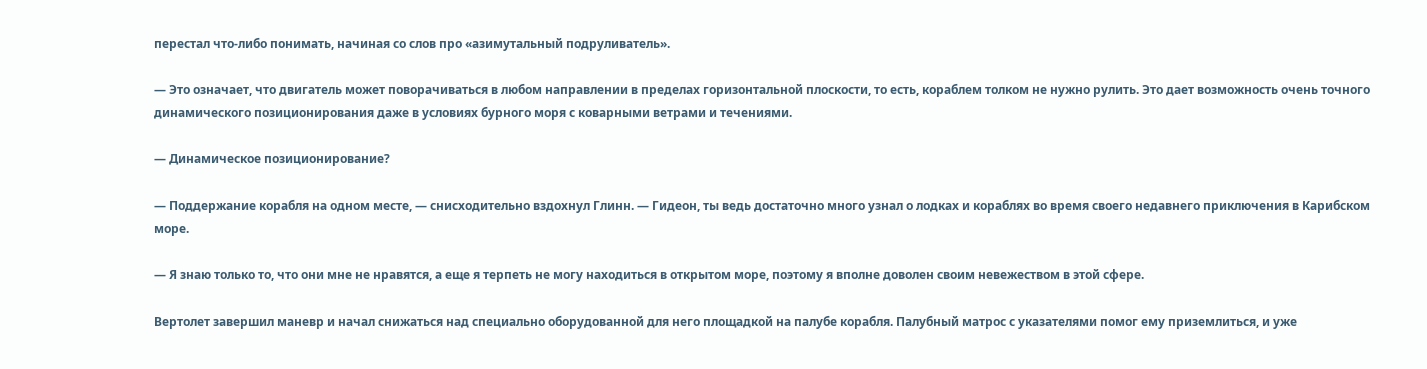перестал что-либо понимать, начиная со слов про «азимутальный подруливатель».

— Это означает, что двигатель может поворачиваться в любом направлении в пределах горизонтальной плоскости, то есть, кораблем толком не нужно рулить. Это дает возможность очень точного динамического позиционирования даже в условиях бурного моря с коварными ветрами и течениями.

— Динамическое позиционирование?

— Поддержание корабля на одном месте, — снисходительно вздохнул Глинн. — Гидеон, ты ведь достаточно много узнал о лодках и кораблях во время своего недавнего приключения в Карибском море.

— Я знаю только то, что они мне не нравятся, а еще я терпеть не могу находиться в открытом море, поэтому я вполне доволен своим невежеством в этой сфере.

Вертолет завершил маневр и начал снижаться над специально оборудованной для него площадкой на палубе корабля. Палубный матрос с указателями помог ему приземлиться, и уже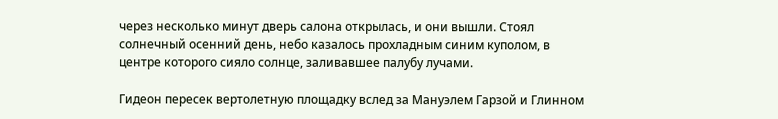через несколько минут дверь салона открылась, и они вышли. Стоял солнечный осенний день, небо казалось прохладным синим куполом, в центре которого сияло солнце, заливавшее палубу лучами.

Гидеон пересек вертолетную площадку вслед за Мануэлем Гарзой и Глинном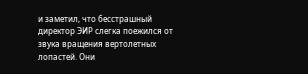и заметил, что бесстрашный директор ЭИР слегка поежился от звука вращения вертолетных лопастей. Они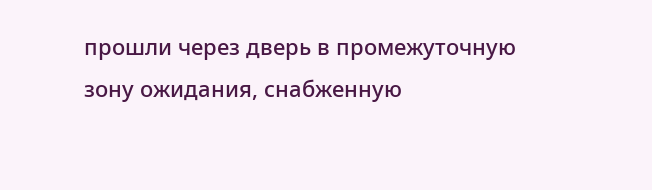прошли через дверь в промежуточную зону ожидания, снабженную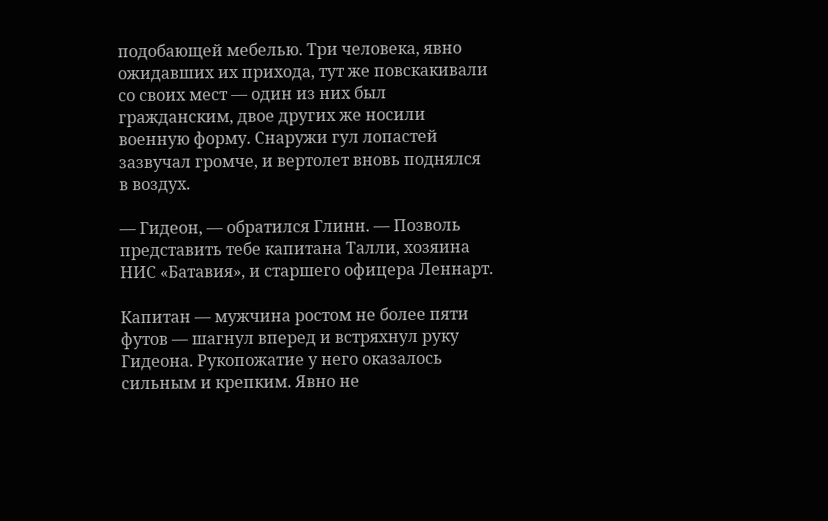подобающей мебелью. Три человека, явно ожидавших их прихода, тут же повскакивали со своих мест — один из них был гражданским, двое других же носили военную форму. Снаружи гул лопастей зазвучал громче, и вертолет вновь поднялся в воздух.

— Гидеон, — обратился Глинн. — Позволь представить тебе капитана Талли, хозяина НИС «Батавия», и старшего офицера Леннарт.

Капитан — мужчина ростом не более пяти футов — шагнул вперед и встряхнул руку Гидеона. Рукопожатие у него оказалось сильным и крепким. Явно не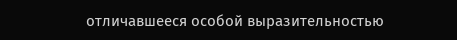отличавшееся особой выразительностью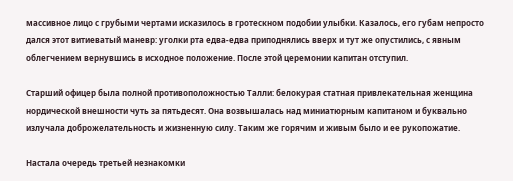массивное лицо с грубыми чертами исказилось в гротескном подобии улыбки. Казалось, его губам непросто дался этот витиеватый маневр: уголки рта едва-едва приподнялись вверх и тут же опустились, с явным облегчением вернувшись в исходное положение. После этой церемонии капитан отступил.

Старший офицер была полной противоположностью Талли: белокурая статная привлекательная женщина нордической внешности чуть за пятьдесят. Она возвышалась над миниатюрным капитаном и буквально излучала доброжелательность и жизненную силу. Таким же горячим и живым было и ее рукопожатие.

Настала очередь третьей незнакомки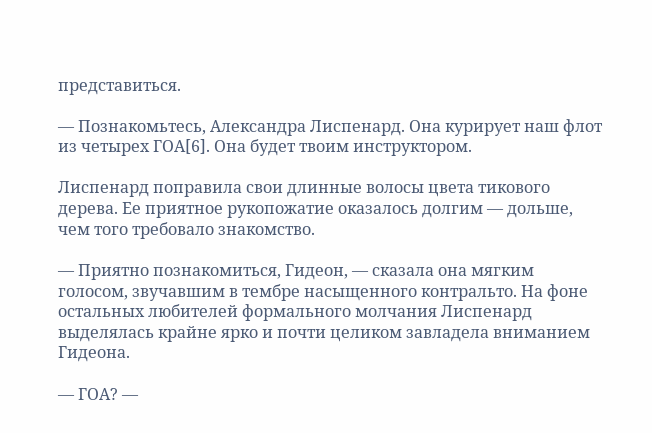представиться.

— Познакомьтесь, Александра Лиспенард. Она курирует наш флот из четырех ГОА[6]. Она будет твоим инструктором.

Лиспенард поправила свои длинные волосы цвета тикового дерева. Ее приятное рукопожатие оказалось долгим — дольше, чем того требовало знакомство.

— Приятно познакомиться, Гидеон, — сказала она мягким голосом, звучавшим в тембре насыщенного контральто. На фоне остальных любителей формального молчания Лиспенард выделялась крайне ярко и почти целиком завладела вниманием Гидеона.

— ГОА? —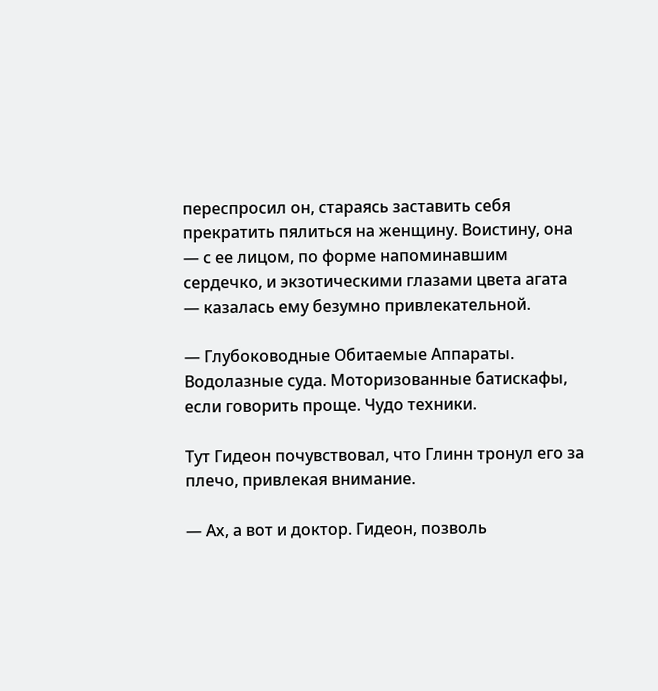переспросил он, стараясь заставить себя прекратить пялиться на женщину. Воистину, она — с ее лицом, по форме напоминавшим сердечко, и экзотическими глазами цвета агата — казалась ему безумно привлекательной.

— Глубоководные Обитаемые Аппараты. Водолазные суда. Моторизованные батискафы, если говорить проще. Чудо техники.

Тут Гидеон почувствовал, что Глинн тронул его за плечо, привлекая внимание.

— Ах, а вот и доктор. Гидеон, позволь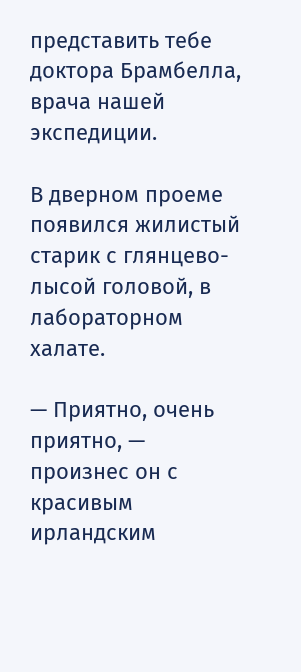представить тебе доктора Брамбелла, врача нашей экспедиции.

В дверном проеме появился жилистый старик с глянцево-лысой головой, в лабораторном халате.

— Приятно, очень приятно, — произнес он с красивым ирландским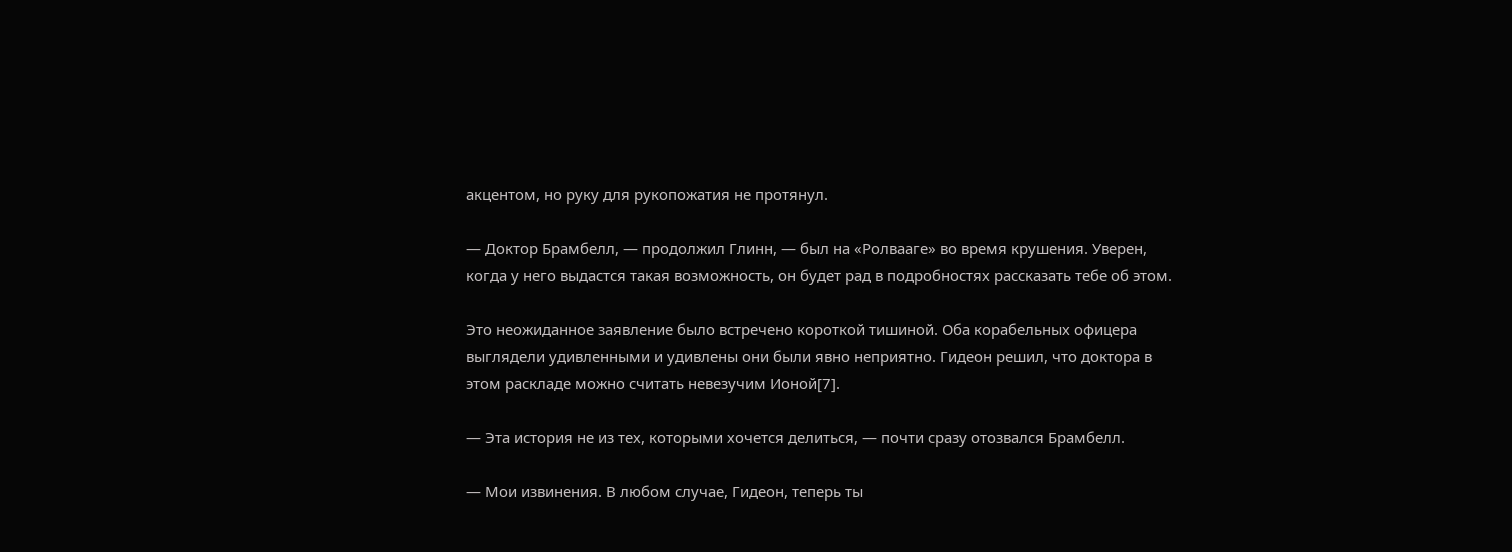акцентом, но руку для рукопожатия не протянул.

— Доктор Брамбелл, — продолжил Глинн, — был на «Ролвааге» во время крушения. Уверен, когда у него выдастся такая возможность, он будет рад в подробностях рассказать тебе об этом.

Это неожиданное заявление было встречено короткой тишиной. Оба корабельных офицера выглядели удивленными и удивлены они были явно неприятно. Гидеон решил, что доктора в этом раскладе можно считать невезучим Ионой[7].

— Эта история не из тех, которыми хочется делиться, — почти сразу отозвался Брамбелл.

— Мои извинения. В любом случае, Гидеон, теперь ты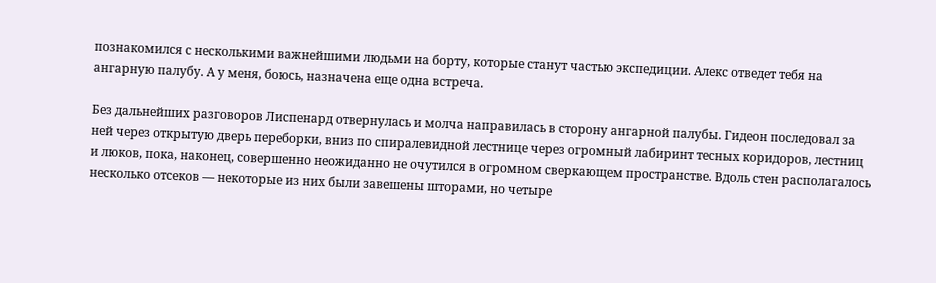познакомился с несколькими важнейшими людьми на борту, которые станут частью экспедиции. Алекс отведет тебя на ангарную палубу. А у меня, боюсь, назначена еще одна встреча.

Без дальнейших разговоров Лиспенард отвернулась и молча направилась в сторону ангарной палубы. Гидеон последовал за ней через открытую дверь переборки, вниз по спиралевидной лестнице через огромный лабиринт тесных коридоров, лестниц и люков, пока, наконец, совершенно неожиданно не очутился в огромном сверкающем пространстве. Вдоль стен располагалось несколько отсеков — некоторые из них были завешены шторами, но четыре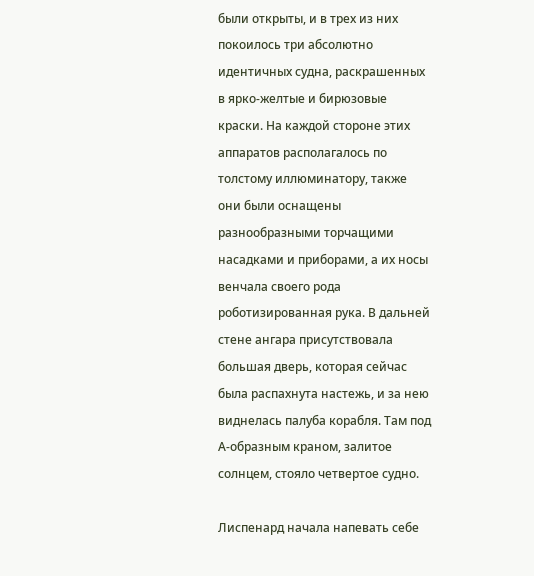были открыты, и в трех из них покоилось три абсолютно идентичных судна, раскрашенных в ярко-желтые и бирюзовые краски. На каждой стороне этих аппаратов располагалось по толстому иллюминатору, также они были оснащены разнообразными торчащими насадками и приборами, а их носы венчала своего рода роботизированная рука. В дальней стене ангара присутствовала большая дверь, которая сейчас была распахнута настежь, и за нею виднелась палуба корабля. Там под А-образным краном, залитое солнцем, стояло четвертое судно.

Лиспенард начала напевать себе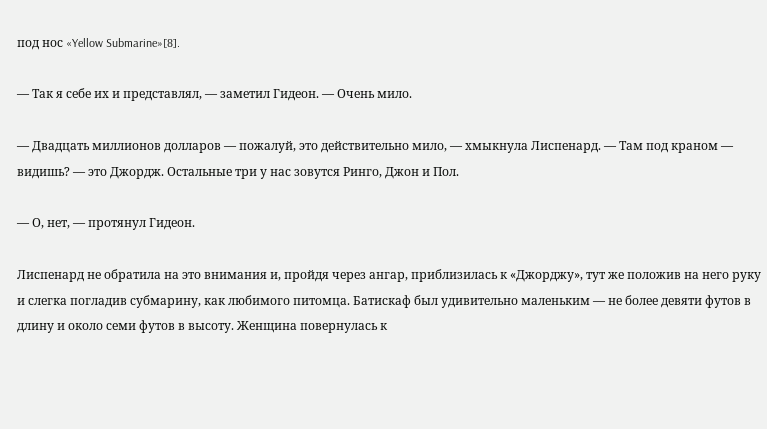под нос «Yellow Submarine»[8].

— Так я себе их и представлял, — заметил Гидеон. — Очень мило.

— Двадцать миллионов долларов — пожалуй, это действительно мило, — хмыкнула Лиспенард. — Там под краном — видишь? — это Джордж. Остальные три у нас зовутся Ринго, Джон и Пол.

— О, нет, — протянул Гидеон.

Лиспенард не обратила на это внимания и, пройдя через ангар, приблизилась к «Джорджу», тут же положив на него руку и слегка погладив субмарину, как любимого питомца. Батискаф был удивительно маленьким — не более девяти футов в длину и около семи футов в высоту. Женщина повернулась к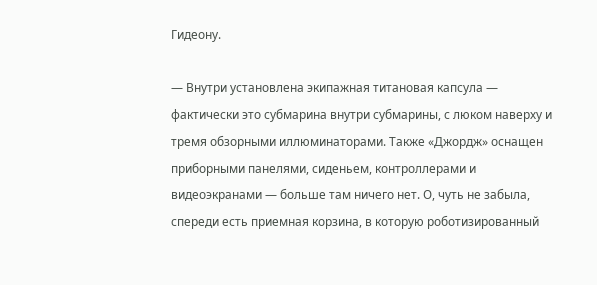Гидеону.

— Внутри установлена экипажная титановая капсула — фактически это субмарина внутри субмарины, с люком наверху и тремя обзорными иллюминаторами. Также «Джордж» оснащен приборными панелями, сиденьем, контроллерами и видеоэкранами — больше там ничего нет. О, чуть не забыла, спереди есть приемная корзина, в которую роботизированный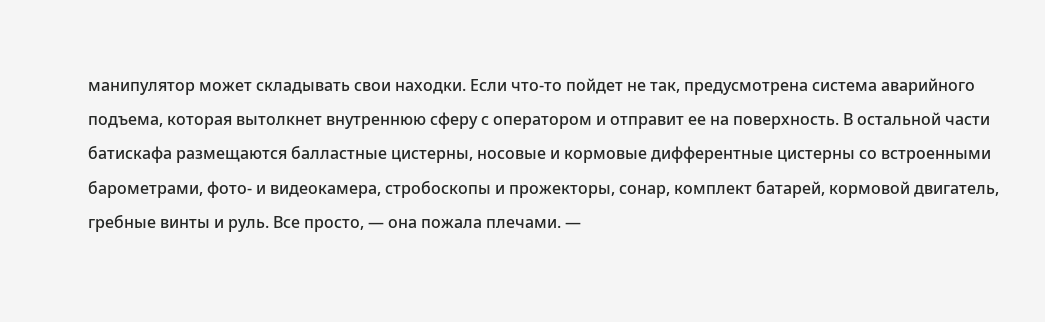манипулятор может складывать свои находки. Если что-то пойдет не так, предусмотрена система аварийного подъема, которая вытолкнет внутреннюю сферу с оператором и отправит ее на поверхность. В остальной части батискафа размещаются балластные цистерны, носовые и кормовые дифферентные цистерны со встроенными барометрами, фото- и видеокамера, стробоскопы и прожекторы, сонар, комплект батарей, кормовой двигатель, гребные винты и руль. Все просто, — она пожала плечами. —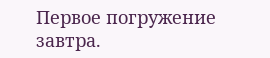Первое погружение завтра.